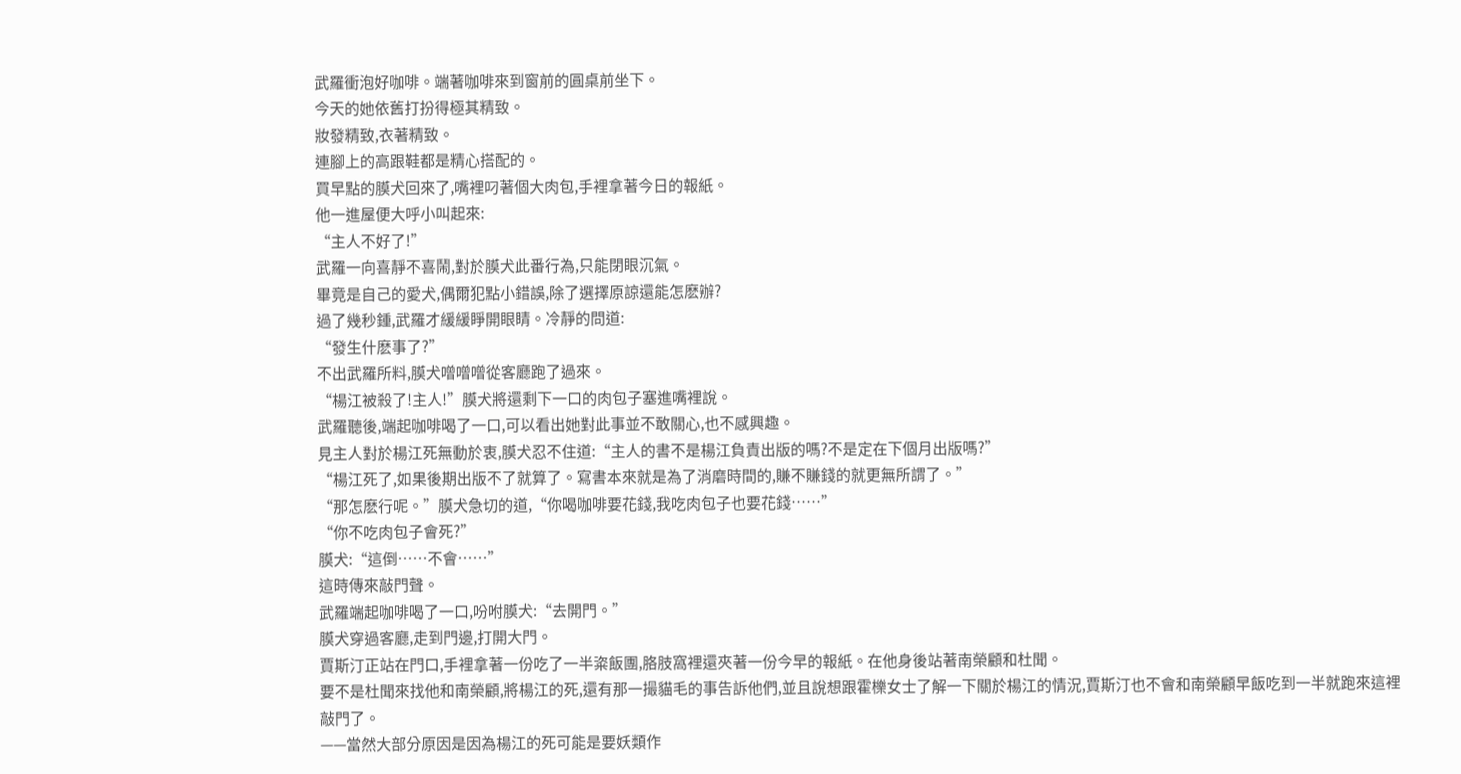武羅衝泡好咖啡。端著咖啡來到窗前的圓桌前坐下。
今天的她依舊打扮得極其精致。
妝發精致,衣著精致。
連腳上的高跟鞋都是精心搭配的。
買早點的膜犬回來了,嘴裡叼著個大肉包,手裡拿著今日的報紙。
他一進屋便大呼小叫起來:
“主人不好了!”
武羅一向喜靜不喜鬧,對於膜犬此番行為,只能閉眼沉氣。
畢竟是自己的愛犬,偶爾犯點小錯誤,除了選擇原諒還能怎麽辦?
過了幾秒鍾,武羅才緩緩睜開眼睛。冷靜的問道:
“發生什麽事了?”
不出武羅所料,膜犬噌噌噌從客廳跑了過來。
“楊江被殺了!主人!”膜犬將還剩下一口的肉包子塞進嘴裡說。
武羅聽後,端起咖啡喝了一口,可以看出她對此事並不敢關心,也不感興趣。
見主人對於楊江死無動於衷,膜犬忍不住道:“主人的書不是楊江負責出版的嗎?不是定在下個月出版嗎?”
“楊江死了,如果後期出版不了就算了。寫書本來就是為了消磨時間的,賺不賺錢的就更無所謂了。”
“那怎麽行呢。”膜犬急切的道,“你喝咖啡要花錢,我吃肉包子也要花錢……”
“你不吃肉包子會死?”
膜犬:“這倒……不會……”
這時傳來敲門聲。
武羅端起咖啡喝了一口,吩咐膜犬:“去開門。”
膜犬穿過客廳,走到門邊,打開大門。
賈斯汀正站在門口,手裡拿著一份吃了一半粢飯團,胳肢窩裡還夾著一份今早的報紙。在他身後站著南榮顧和杜聞。
要不是杜聞來找他和南榮顧,將楊江的死,還有那一撮貓毛的事告訴他們,並且說想跟霍櫟女士了解一下關於楊江的情況,賈斯汀也不會和南榮顧早飯吃到一半就跑來這裡敲門了。
——當然大部分原因是因為楊江的死可能是要妖類作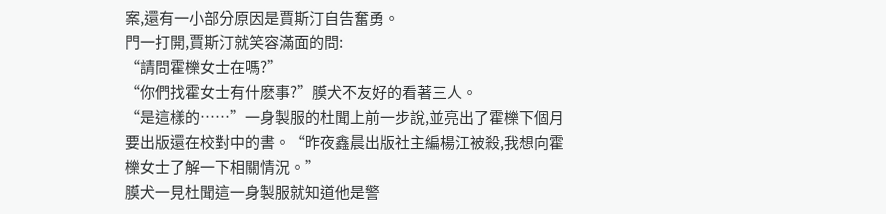案,還有一小部分原因是賈斯汀自告奮勇。
門一打開,賈斯汀就笑容滿面的問:
“請問霍櫟女士在嗎?”
“你們找霍女士有什麽事?”膜犬不友好的看著三人。
“是這樣的……”一身製服的杜聞上前一步說,並亮出了霍櫟下個月要出版還在校對中的書。“昨夜鑫晨出版社主編楊江被殺,我想向霍櫟女士了解一下相關情況。”
膜犬一見杜聞這一身製服就知道他是警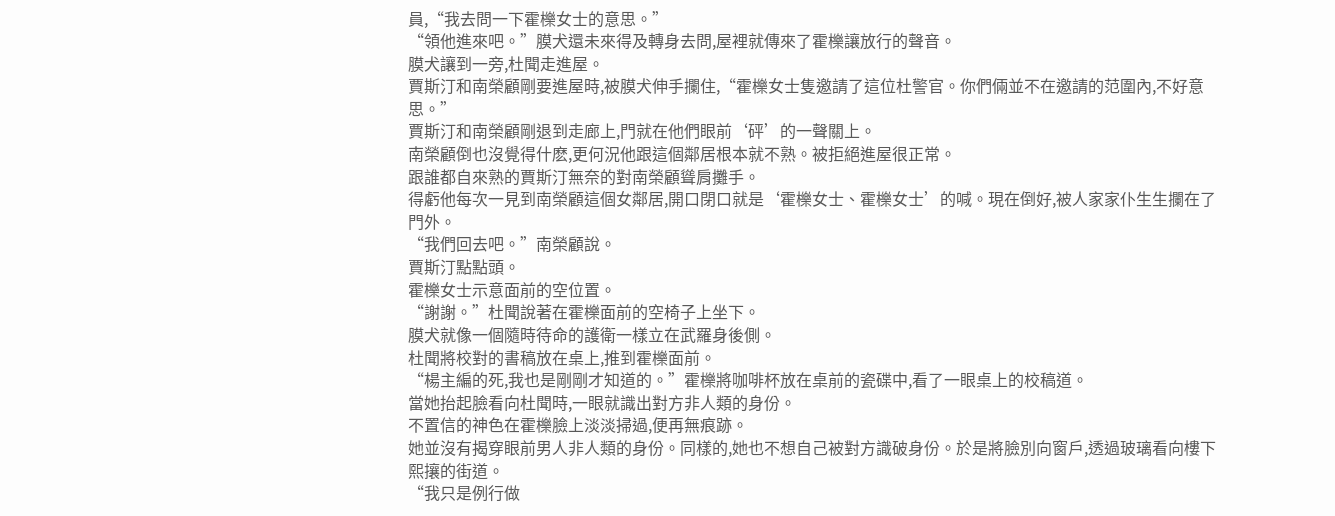員,“我去問一下霍櫟女士的意思。”
“領他進來吧。”膜犬還未來得及轉身去問,屋裡就傳來了霍櫟讓放行的聲音。
膜犬讓到一旁,杜聞走進屋。
賈斯汀和南榮顧剛要進屋時,被膜犬伸手攔住,“霍櫟女士隻邀請了這位杜警官。你們倆並不在邀請的范圍內,不好意思。”
賈斯汀和南榮顧剛退到走廊上,門就在他們眼前‘砰’的一聲關上。
南榮顧倒也沒覺得什麽,更何況他跟這個鄰居根本就不熟。被拒絕進屋很正常。
跟誰都自來熟的賈斯汀無奈的對南榮顧聳肩攤手。
得虧他每次一見到南榮顧這個女鄰居,開口閉口就是‘霍櫟女士、霍櫟女士’的喊。現在倒好,被人家家仆生生攔在了門外。
“我們回去吧。”南榮顧說。
賈斯汀點點頭。
霍櫟女士示意面前的空位置。
“謝謝。”杜聞說著在霍櫟面前的空椅子上坐下。
膜犬就像一個隨時待命的護衛一樣立在武羅身後側。
杜聞將校對的書稿放在桌上,推到霍櫟面前。
“楊主編的死,我也是剛剛才知道的。”霍櫟將咖啡杯放在桌前的瓷碟中,看了一眼桌上的校稿道。
當她抬起臉看向杜聞時,一眼就識出對方非人類的身份。
不置信的神色在霍櫟臉上淡淡掃過,便再無痕跡。
她並沒有揭穿眼前男人非人類的身份。同樣的,她也不想自己被對方識破身份。於是將臉別向窗戶,透過玻璃看向樓下熙攘的街道。
“我只是例行做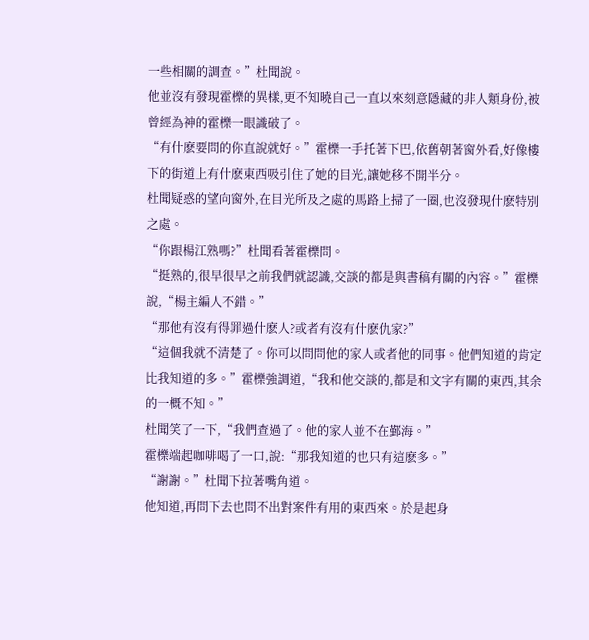一些相關的調查。”杜聞說。
他並沒有發現霍櫟的異樣,更不知曉自己一直以來刻意隱藏的非人類身份,被曾經為神的霍櫟一眼識破了。
“有什麽要問的你直說就好。”霍櫟一手托著下巴,依舊朝著窗外看,好像樓下的街道上有什麽東西吸引住了她的目光,讓她移不開半分。
杜聞疑惑的望向窗外,在目光所及之處的馬路上掃了一圈,也沒發現什麽特別之處。
“你跟楊江熟嗎?”杜聞看著霍櫟問。
“挺熟的,很早很早之前我們就認識,交談的都是與書稿有關的內容。”霍櫟說,“楊主編人不錯。”
“那他有沒有得罪過什麽人?或者有沒有什麽仇家?”
“這個我就不清楚了。你可以問問他的家人或者他的同事。他們知道的肯定比我知道的多。”霍櫟強調道,“我和他交談的,都是和文字有關的東西,其余的一概不知。”
杜聞笑了一下,“我們查過了。他的家人並不在鄞海。”
霍櫟端起咖啡喝了一口,說:“那我知道的也只有這麽多。”
“謝謝。”杜聞下拉著嘴角道。
他知道,再問下去也問不出對案件有用的東西來。於是起身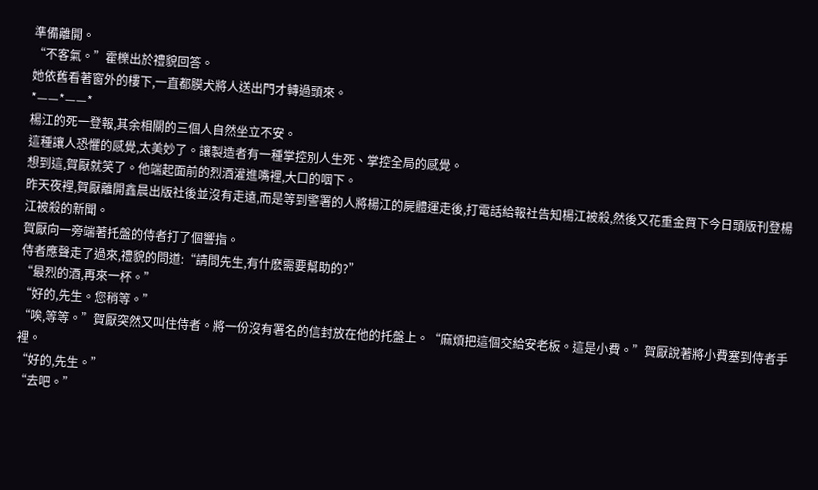準備離開。
“不客氣。”霍櫟出於禮貌回答。
她依舊看著窗外的樓下,一直都膜犬將人送出門才轉過頭來。
*——*——*
楊江的死一登報,其余相關的三個人自然坐立不安。
這種讓人恐懼的感覺,太美妙了。讓製造者有一種掌控別人生死、掌控全局的感覺。
想到這,賀厭就笑了。他端起面前的烈酒灌進嘴裡,大口的咽下。
昨天夜裡,賀厭離開鑫晨出版社後並沒有走遠,而是等到警署的人將楊江的屍體運走後,打電話給報社告知楊江被殺,然後又花重金買下今日頭版刊登楊江被殺的新聞。
賀厭向一旁端著托盤的侍者打了個響指。
侍者應聲走了過來,禮貌的問道:“請問先生,有什麽需要幫助的?”
“最烈的酒,再來一杯。”
“好的,先生。您稍等。”
“唉,等等。”賀厭突然又叫住侍者。將一份沒有署名的信封放在他的托盤上。“麻煩把這個交給安老板。這是小費。”賀厭說著將小費塞到侍者手裡。
“好的,先生。”
“去吧。”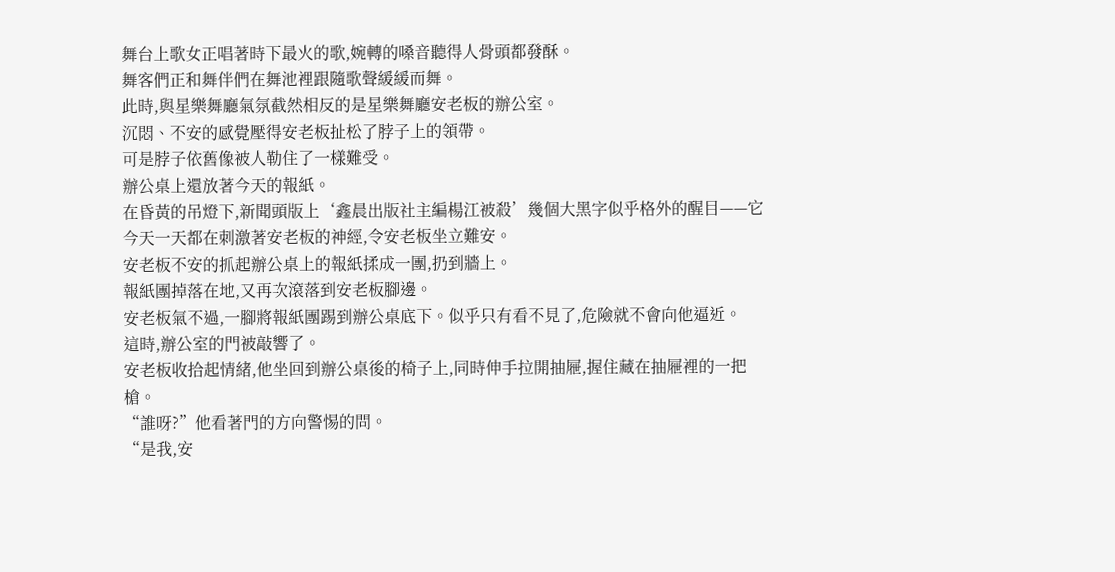舞台上歌女正唱著時下最火的歌,婉轉的嗓音聽得人骨頭都發酥。
舞客們正和舞伴們在舞池裡跟隨歌聲緩緩而舞。
此時,與星樂舞廳氣氛截然相反的是星樂舞廳安老板的辦公室。
沉悶、不安的感覺壓得安老板扯松了脖子上的領帶。
可是脖子依舊像被人勒住了一樣難受。
辦公桌上還放著今天的報紙。
在昏黃的吊燈下,新聞頭版上‘鑫晨出版社主編楊江被殺’幾個大黑字似乎格外的醒目——它今天一天都在刺激著安老板的神經,令安老板坐立難安。
安老板不安的抓起辦公桌上的報紙揉成一團,扔到牆上。
報紙團掉落在地,又再次滾落到安老板腳邊。
安老板氣不過,一腳將報紙團踢到辦公桌底下。似乎只有看不見了,危險就不會向他逼近。
這時,辦公室的門被敲響了。
安老板收拾起情緒,他坐回到辦公桌後的椅子上,同時伸手拉開抽屜,握住藏在抽屜裡的一把槍。
“誰呀?”他看著門的方向警惕的問。
“是我,安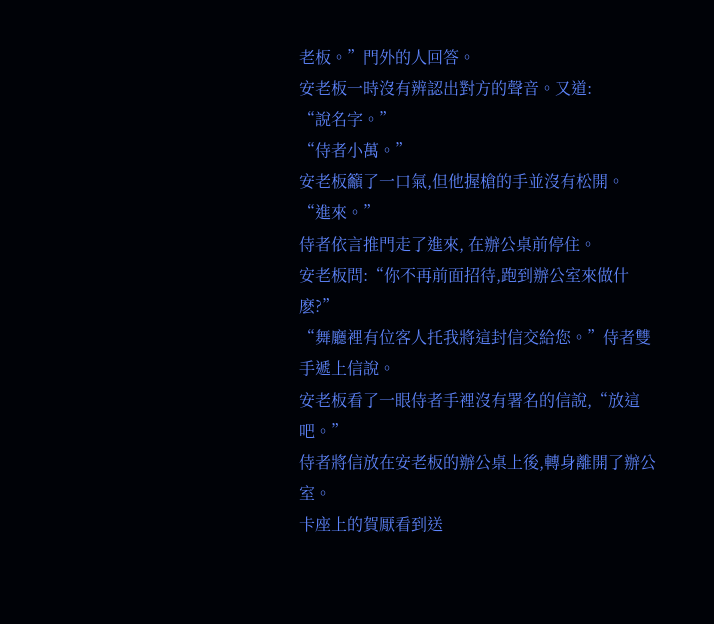老板。”門外的人回答。
安老板一時沒有辨認出對方的聲音。又道:
“說名字。”
“侍者小萬。”
安老板籲了一口氣,但他握槍的手並沒有松開。
“進來。”
侍者依言推門走了進來, 在辦公桌前停住。
安老板問:“你不再前面招待,跑到辦公室來做什麽?”
“舞廳裡有位客人托我將這封信交給您。”侍者雙手遞上信說。
安老板看了一眼侍者手裡沒有署名的信說,“放這吧。”
侍者將信放在安老板的辦公桌上後,轉身離開了辦公室。
卡座上的賀厭看到送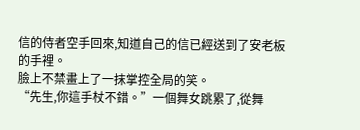信的侍者空手回來,知道自己的信已經送到了安老板的手裡。
臉上不禁畫上了一抹掌控全局的笑。
“先生,你這手杖不錯。”一個舞女跳累了,從舞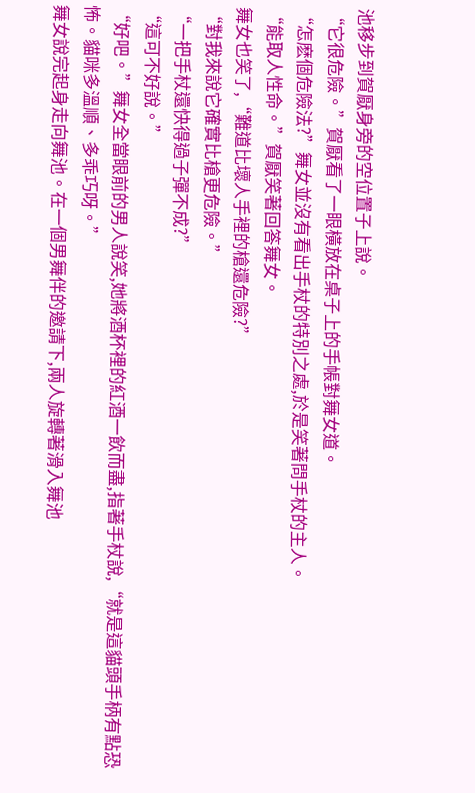池移步到賀厭身旁的空位置子上說。
“它很危險。”賀厭看了一眼橫放在桌子上的手帳對舞女道。
“怎麽個危險法?”舞女並沒有看出手杖的特別之處,於是笑著問手杖的主人。
“能取人性命。”賀厭笑著回答舞女。
舞女也笑了,“難道比壞人手裡的槍還危險?”
“對我來說它確實比槍更危險。”
“一把手杖還快得過子彈不成?”
“這可不好說。”
“好吧。”舞女全當眼前的男人說笑,她將酒杯裡的紅酒一飲而盡,指著手杖說,“就是這貓頭手柄有點恐怖。貓咪多溫順、多乖巧呀。”
舞女說完起身走向舞池。在一個男舞伴的邀請下,兩人旋轉著滑入舞池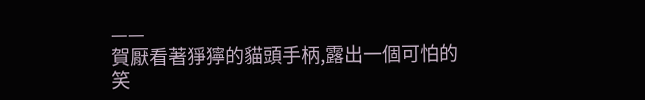——
賀厭看著猙獰的貓頭手柄,露出一個可怕的笑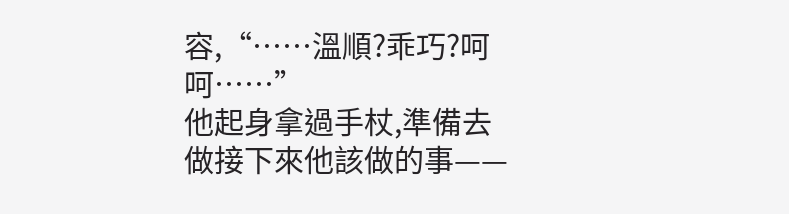容,“……溫順?乖巧?呵呵……”
他起身拿過手杖,準備去做接下來他該做的事——